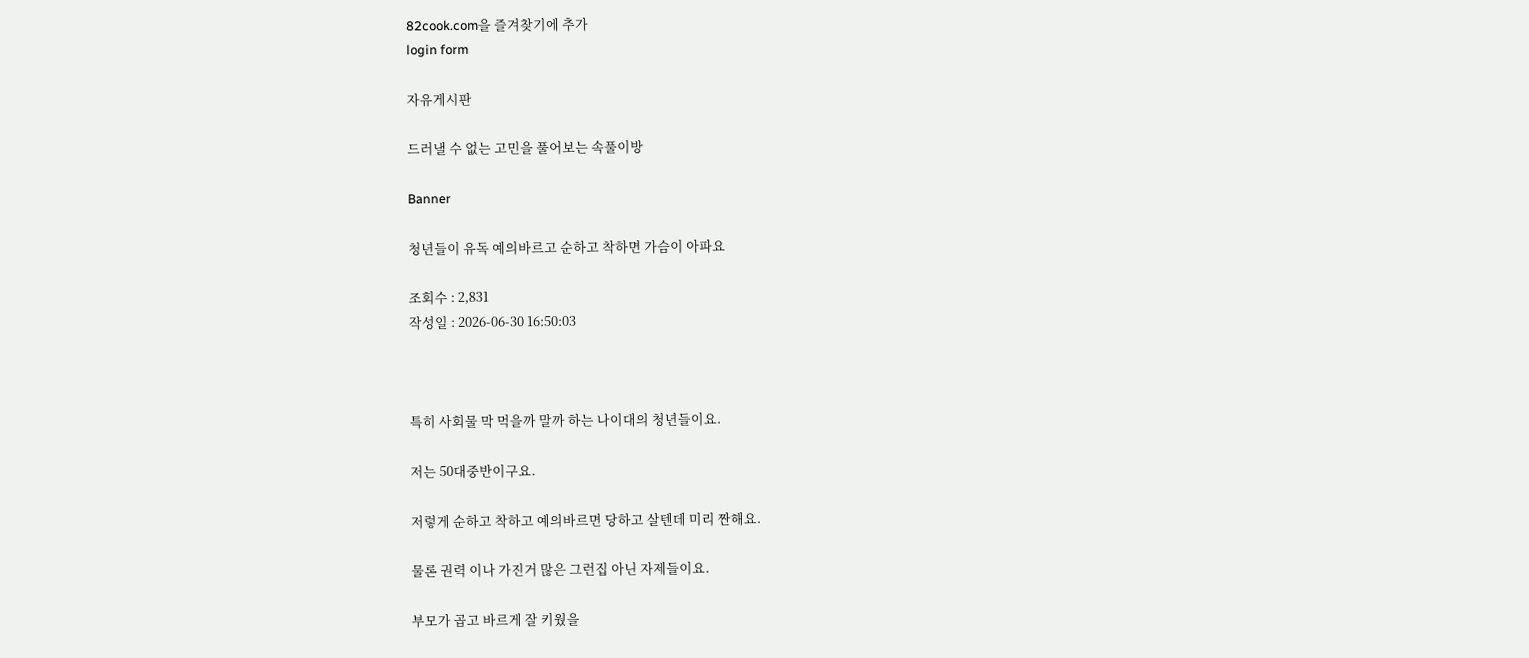82cook.com을 즐겨찾기에 추가
login form

자유게시판

드러낼 수 없는 고민을 풀어보는 속풀이방

Banner

청년들이 유독 예의바르고 순하고 착하면 가슴이 아파요

조회수 : 2,831
작성일 : 2026-06-30 16:50:03



특히 사회물 막 먹을까 말까 하는 나이대의 청년들이요.

저는 50대중반이구요.

저렇게 순하고 착하고 예의바르면 당하고 살텐데 미리 짠해요.

물론 권력 이나 가진거 많은 그런집 아닌 자제들이요.

부모가 곱고 바르게 잘 키웠을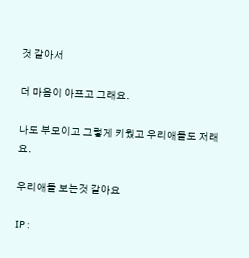것 같아서

더 마음이 아프고 그래요.

나도 부모이고 그렇게 키웠고 우리애들도 저래요.

우리애들 보는것 같아요

IP :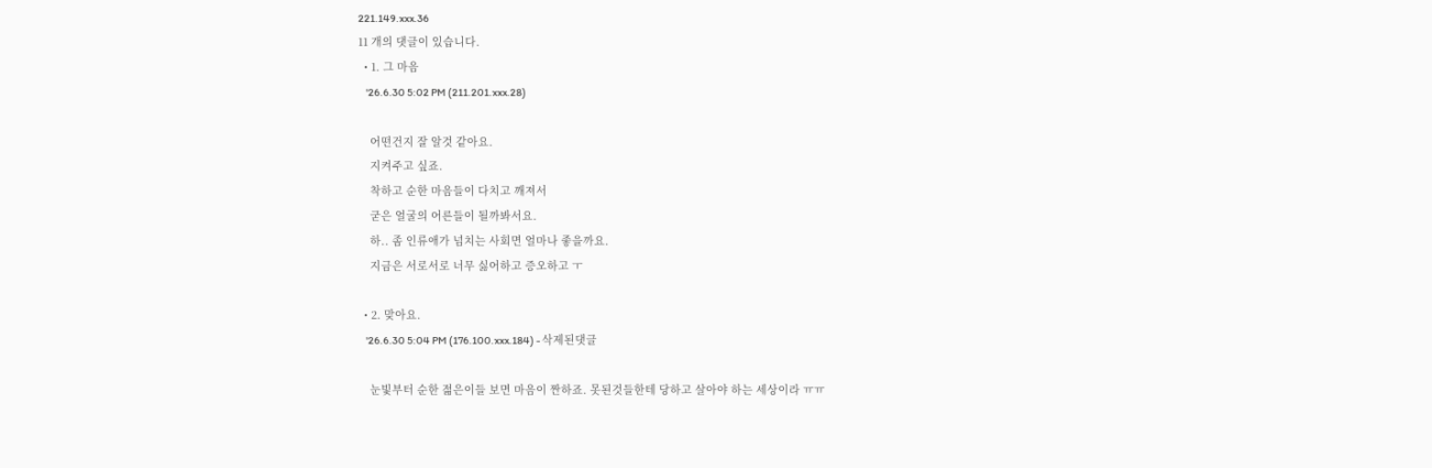221.149.xxx.36
11 개의 댓글이 있습니다.
  • 1. 그 마음
    '26.6.30 5:02 PM (211.201.xxx.28)

    어떤건지 잘 알것 같아요.
    지켜주고 싶죠.
    착하고 순한 마음들이 다치고 깨져서
    굳은 얼굴의 어른들이 될까봐서요.
    하.. 좀 인류애가 넘치는 사회면 얼마나 좋을까요.
    지금은 서로서로 너무 싫어하고 증오하고 ㅜ

  • 2. 맞아요.
    '26.6.30 5:04 PM (176.100.xxx.184) - 삭제된댓글

    눈빛부터 순한 젊은이들 보면 마음이 짠하죠. 못된것들한테 당하고 살아야 하는 세상이라 ㅠㅠ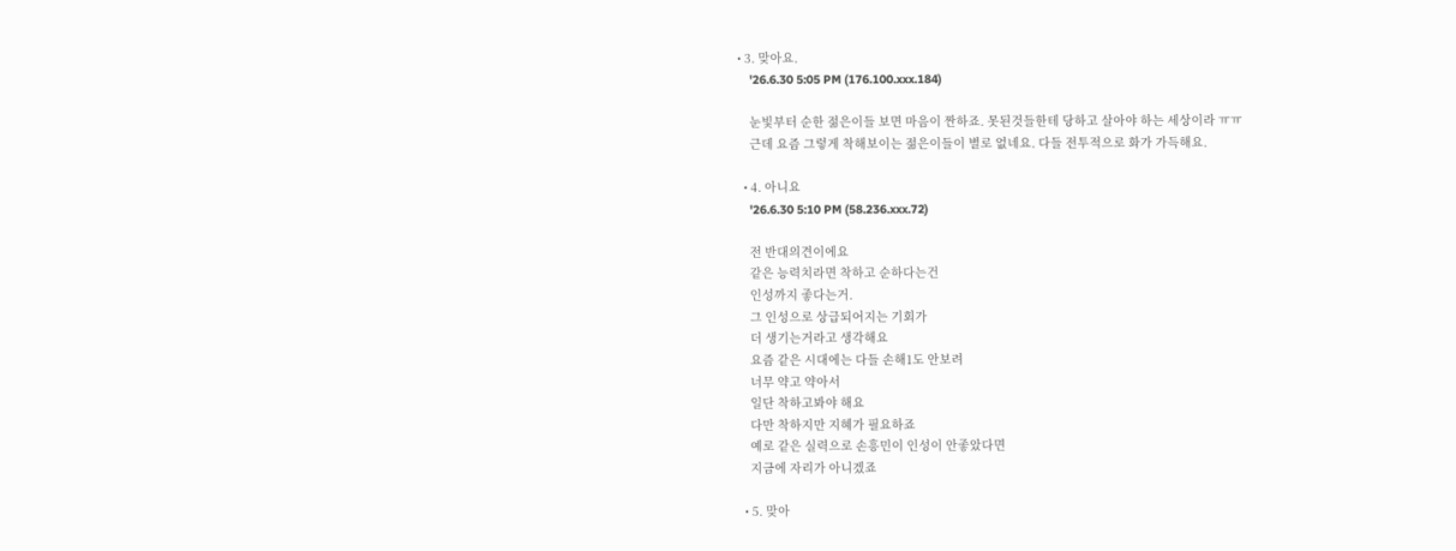• 3. 맞아요.
    '26.6.30 5:05 PM (176.100.xxx.184)

    눈빛부터 순한 젊은이들 보면 마음이 짠하죠. 못된것들한테 당하고 살아야 하는 세상이라 ㅠㅠ
    근데 요즘 그렇게 착해보이는 젊은이들이 별로 없네요. 다들 전투적으로 화가 가득해요.

  • 4. 아니요
    '26.6.30 5:10 PM (58.236.xxx.72)

    전 반대의견이에요
    같은 능력치라면 착하고 순하다는건
    인성까지 좋다는거.
    그 인성으로 상급되어지는 기회가
    더 생기는거라고 생각해요
    요즘 같은 시대에는 다들 손해1도 안보려
    너무 약고 약아서
    일단 착하고봐야 해요
    다만 착하지만 지혜가 필요하죠
    예로 같은 실력으로 손흥민이 인성이 안좋았다면
    지금에 자리가 아니겠죠

  • 5. 맞아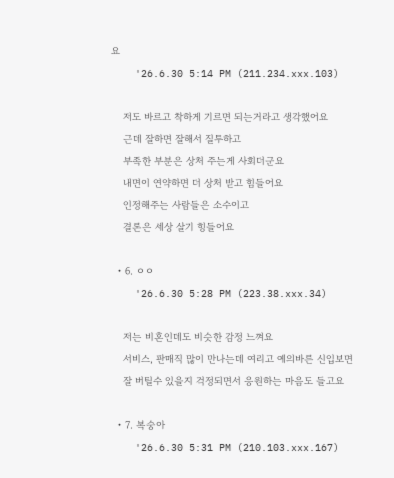요
    '26.6.30 5:14 PM (211.234.xxx.103)

    저도 바르고 착하게 기르면 되는거라고 생각했어요
    근데 잘하면 잘해서 질투하고
    부족한 부분은 상처 주는게 사회더군요
    내면이 연약하면 더 상처 받고 힘들어요
    인정해주는 사람들은 소수이고
    결론은 세상 살기 힝들어요

  • 6. ㅇㅇ
    '26.6.30 5:28 PM (223.38.xxx.34)

    저는 비혼인데도 비슷한 감정 느껴요
    서비스, 판매직 많이 만나는데 여리고 예의바른 신입보면
    잘 버틸수 있을지 걱정되면서 응원하는 마음도 들고요

  • 7. 복숭아
    '26.6.30 5:31 PM (210.103.xxx.167)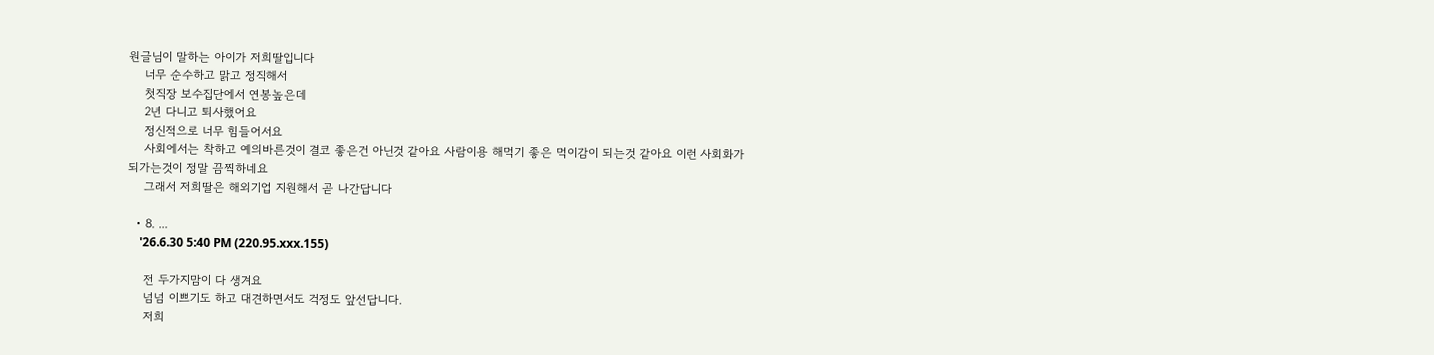원글님이 말하는 아이가 저희딸입니다
    너무 순수하고 맑고 정직해서
    첫직장 보수집단에서 연봉높은데
    2년 다니고 퇴사했어요
    정신적으로 너무 힘들어서요
    사회에서는 착하고 예의바른것이 결코 좋은건 아닌것 같아요 사람이용 해먹기 좋은 먹이감이 되는것 같아요 이런 사회화가 되가는것이 정말 끔찍하네요
    그래서 저희딸은 해외기업 지원해서 곧 나간답니다

  • 8. ...
    '26.6.30 5:40 PM (220.95.xxx.155)

    전 두가지맘이 다 생겨요
    넘넘 이쁘기도 하고 대견하면서도 걱정도 앞선답니다.
    저희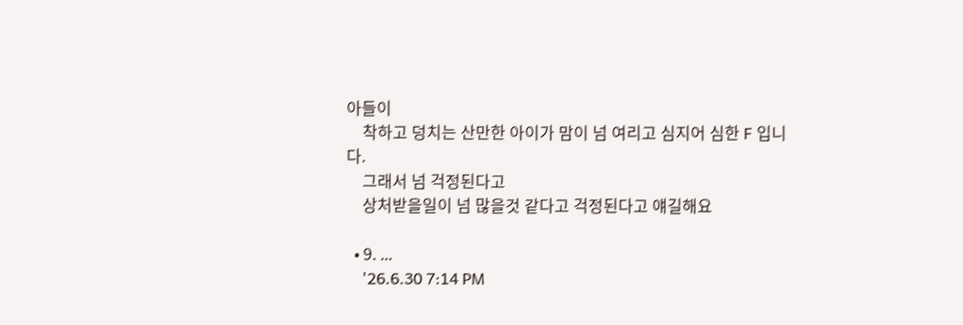아들이
    착하고 덩치는 산만한 아이가 맘이 넘 여리고 심지어 심한 F 입니다.
    그래서 넘 걱정된다고
    상처받을일이 넘 많을것 같다고 걱정된다고 얘길해요

  • 9. ...
    '26.6.30 7:14 PM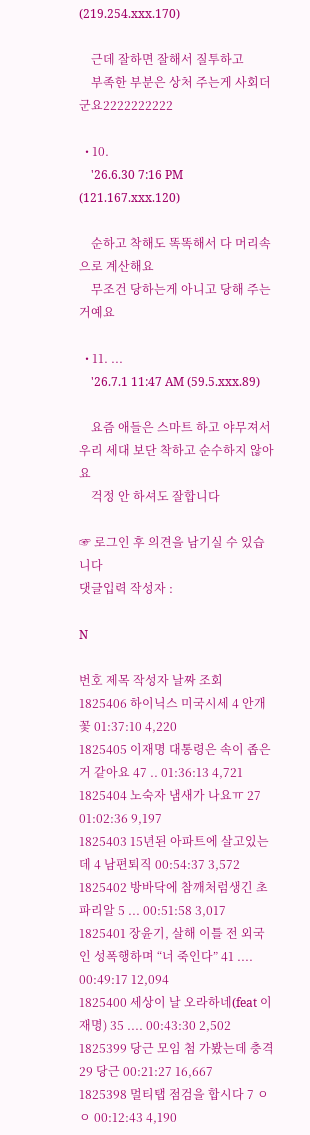(219.254.xxx.170)

    근데 잘하면 잘해서 질투하고
    부족한 부분은 상처 주는게 사회더군요2222222222

  • 10.
    '26.6.30 7:16 PM (121.167.xxx.120)

    순하고 착해도 똑똑해서 다 머리속으로 계산해요
    무조건 당하는게 아니고 당해 주는거예요

  • 11. ...
    '26.7.1 11:47 AM (59.5.xxx.89)

    요즘 애들은 스마트 하고 야무져서 우리 세대 보단 착하고 순수하지 않아요
    걱정 안 하셔도 잘합니다

☞ 로그인 후 의견을 남기실 수 있습니다
댓글입력 작성자 :

N

번호 제목 작성자 날짜 조회
1825406 하이닉스 미국시세 4 안개꽃 01:37:10 4,220
1825405 이재명 대통령은 속이 좁은거 같아요 47 .. 01:36:13 4,721
1825404 노숙자 냄새가 나요ㅠ 27 01:02:36 9,197
1825403 15년된 아파트에 살고있는데 4 남편퇴직 00:54:37 3,572
1825402 방바닥에 참깨처럼생긴 초파리알 5 ... 00:51:58 3,017
1825401 장윤기, 살해 이틀 전 외국인 성폭행하며 “너 죽인다” 41 .... 00:49:17 12,094
1825400 세상이 날 오라하네(feat 이재명) 35 .... 00:43:30 2,502
1825399 당근 모임 첨 가봤는데 충격 29 당근 00:21:27 16,667
1825398 멀티탭 점검을 합시다 7 ㅇㅇ 00:12:43 4,190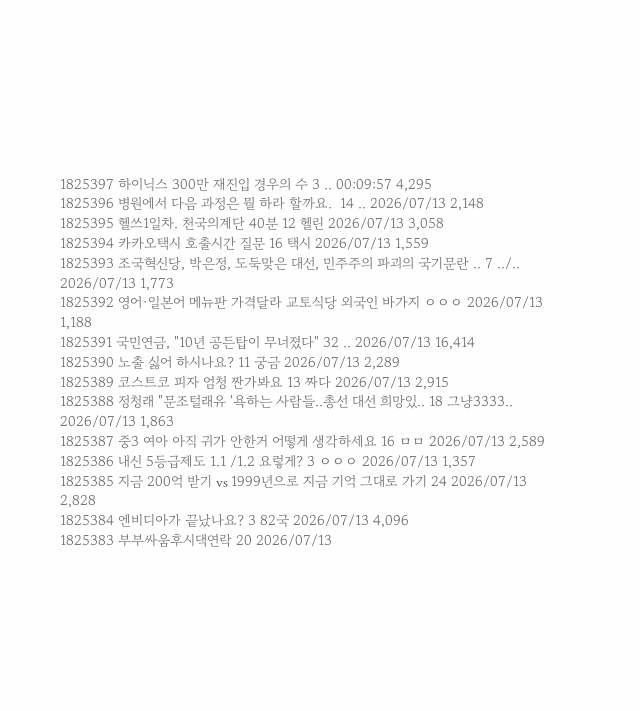1825397 하이닉스 300만 재진입 경우의 수 3 .. 00:09:57 4,295
1825396 병원에서 다음 과정은 뭘 하라 할까요.  14 .. 2026/07/13 2,148
1825395 헬쓰1일차. 천국의계단 40분 12 헬린 2026/07/13 3,058
1825394 카카오택시 호출시간 질문 16 택시 2026/07/13 1,559
1825393 조국혁신당, 박은정, 도둑맞은 대선, 민주주의 파괴의 국기문란 .. 7 ../.. 2026/07/13 1,773
1825392 영어·일본어 메뉴판 가격달라 교토식당 외국인 바가지 ㅇㅇㅇ 2026/07/13 1,188
1825391 국민연금, "10년 공든탑이 무너졌다" 32 .. 2026/07/13 16,414
1825390 노출 싫어 하시나요? 11 궁금 2026/07/13 2,289
1825389 코스트코 피자 엄청 짠가봐요 13 짜다 2026/07/13 2,915
1825388 정청래 "문조털래유 '욕하는 사람들..총선 대선 희망있.. 18 그냥3333.. 2026/07/13 1,863
1825387 중3 여아 아직 귀가 안한거 어떻게 생각하세요 16 ㅁㅁ 2026/07/13 2,589
1825386 내신 5등급제도 1.1 /1.2 요렇게? 3 ㅇㅇㅇ 2026/07/13 1,357
1825385 지금 200억 받기 vs 1999년으로 지금 기억 그대로 가기 24 2026/07/13 2,828
1825384 엔비디아가 끝났나요? 3 82국 2026/07/13 4,096
1825383 부부싸움후시댁연락 20 2026/07/13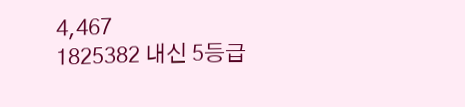4,467
1825382 내신 5등급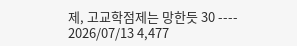제, 고교학점제는 망한듯 30 ---- 2026/07/13 4,477